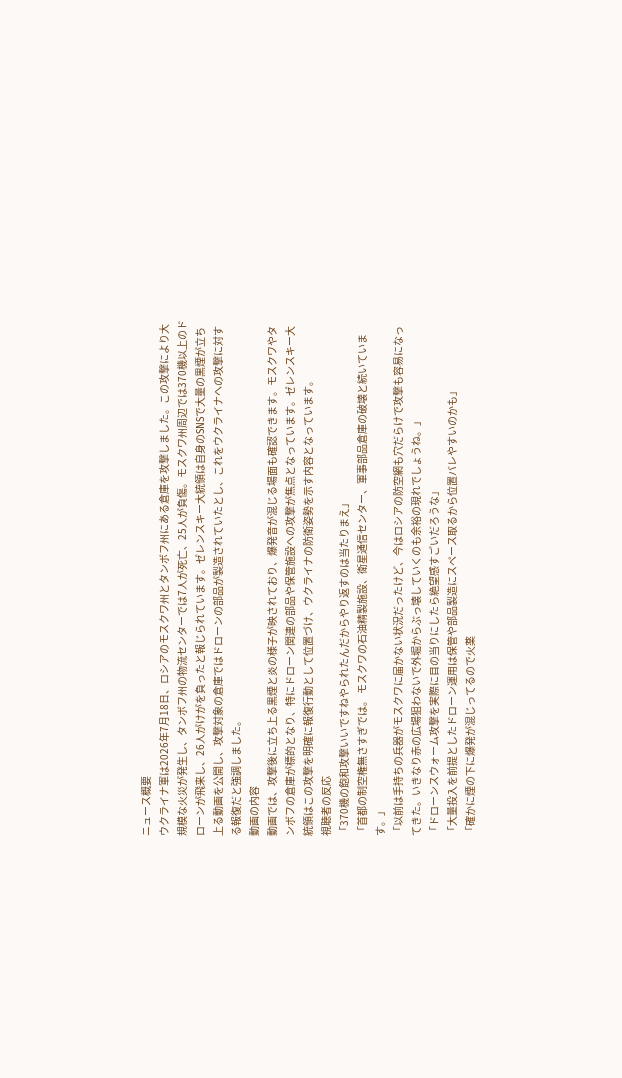ニュース概要
ウクライナ軍は2026年7月18日、ロシアのモスクワ州とタンボフ州にある倉庫を攻撃しました。この攻撃により大規模な火災が発生し、タンボフ州の物流センターでは7人が死亡、25人が負傷。モスクワ州周辺では370機以上のドローンが飛来し、26人がけがを負ったと報じられています。ゼレンスキー大統領は自身のSNSで大量の黒煙が立ち上る動画を公開し、攻撃対象の倉庫ではドローンの部品が製造されていたとし、これをウクライナへの攻撃に対する報復だと強調しました。
動画の内容
動画では、攻撃後に立ち上る黒煙と炎の様子が映されており、爆発音が混じる場面も確認できます。モスクワやタンボフの倉庫が標的となり、特にドローン関連の部品や保管施設への攻撃が焦点となっています。ゼレンスキー大統領はこの攻撃を明確に報復行動として位置づけ、ウクライナの防衛姿勢を示す内容となっています。
視聴者の反応
「370機の飽和攻撃いいですねやられたんだからやり返すのは当たりまえ」
「首都の制空権無さすぎでは。 モスクワの石油精製施設、衛星通信センター、軍事部品倉庫の破壊と続いています。」
「以前は手持ちの兵器がモスクワに届かない状況だったけど、今はロシアの防空網も穴だらけで攻撃も容易になってきた。いきなり赤の広場狙わないで外堀からぶっ壊していくのも余裕の現れでしょうね。」
「ドローンスウォーム攻撃を実際に目の当りにしたら絶望感すごいだろうな」
「大量投入を前提としたドローン運用は保管や部品製造にスペース取るから位置バレやすいのかも」
「確かに煙の下に爆発が混じってるので火薬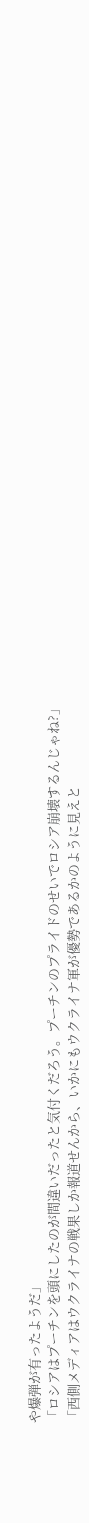や爆弾が有ったようだ」
「ロシアはプーチンを頭にしたのが間違いだったと気付くだろう。プーチンのプライドのせいでロシア崩壊するんじゃね?」
「西側メディアはウクライナの戦果しか報道せんから、いかにもウクライナ軍が優勢であるかのように見えと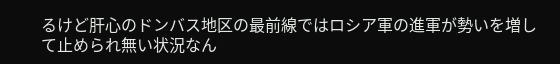るけど肝心のドンバス地区の最前線ではロシア軍の進軍が勢いを増して止められ無い状況なん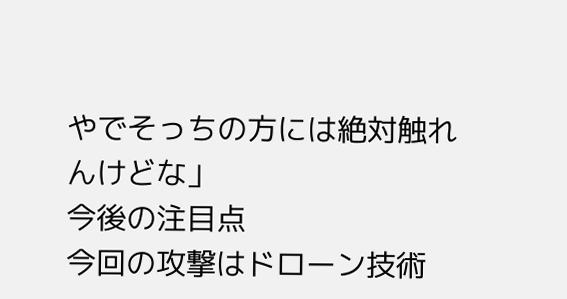やでそっちの方には絶対触れんけどな」
今後の注目点
今回の攻撃はドローン技術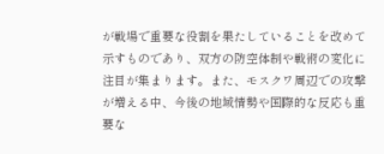が戦場で重要な役割を果たしていることを改めて示すものであり、双方の防空体制や戦術の変化に注目が集まります。また、モスクワ周辺での攻撃が増える中、今後の地域情勢や国際的な反応も重要な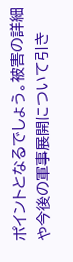ポイントとなるでしょう。被害の詳細や今後の軍事展開について引き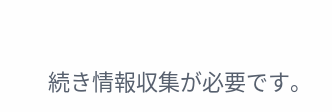続き情報収集が必要です。